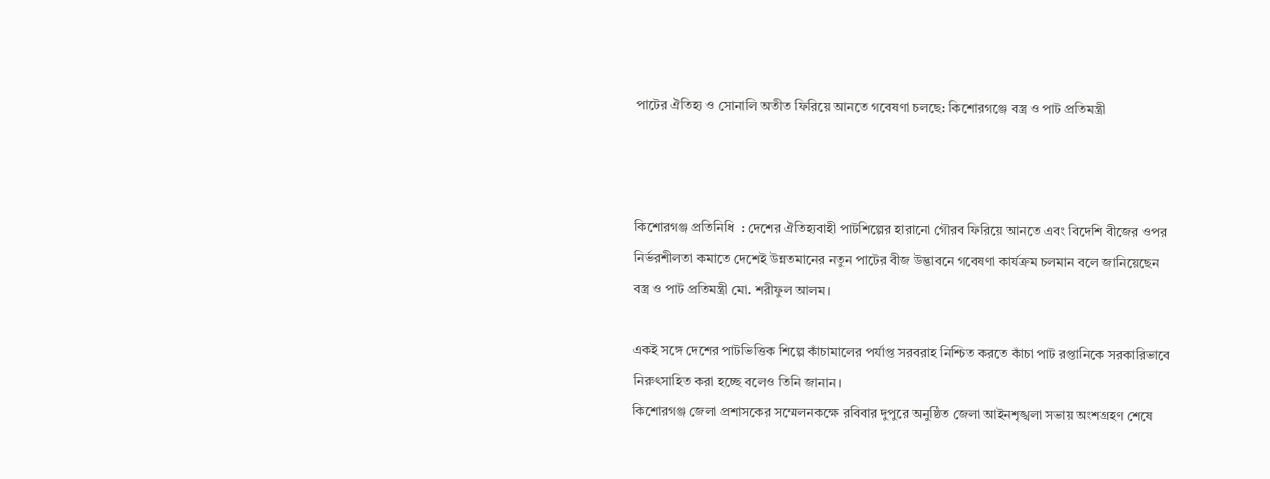পাটের ঐতিহ্য ও সোনালি অতীত ফিরিয়ে আনতে গবেষণা চলছে: কিশোরগঞ্জে বস্ত্র ও পাট প্রতিমন্ত্রী



কিশোরগঞ্জ প্রতিনিধি  : দেশের ঐতিহ্যবাহী পাটশিল্পের হারানো গৌরব ফিরিয়ে আনতে এবং বিদেশি বীজের ওপর নির্ভরশীলতা কমাতে দেশেই উন্নতমানের নতুন পাটের বীজ উদ্ভাবনে গবেষণা কার্যক্রম চলমান বলে জানিয়েছেন বস্ত্র ও পাট প্রতিমন্ত্রী মো. শরীফুল আলম।

একই সঙ্গে দেশের পাটভিত্তিক শিল্পে কাঁচামালের পর্যাপ্ত সরবরাহ নিশ্চিত করতে কাঁচা পাট রপ্তানিকে সরকারিভাবে নিরুৎসাহিত করা হচ্ছে বলেও তিনি জানান।
কিশোরগঞ্জ জেলা প্রশাসকের সম্মেলনকক্ষে রবিবার দুপুরে অনুষ্ঠিত জেলা আইনশৃঙ্খলা সভায় অংশগ্রহণ শেষে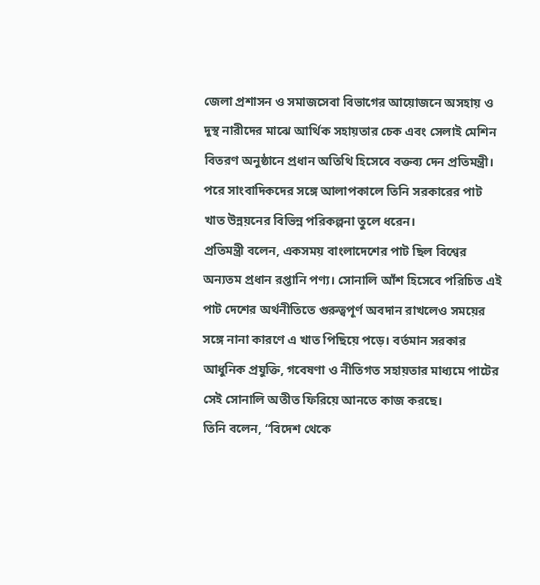জেলা প্রশাসন ও সমাজসেবা বিভাগের আয়োজনে অসহায় ও দুস্থ নারীদের মাঝে আর্থিক সহায়তার চেক এবং সেলাই মেশিন বিতরণ অনুষ্ঠানে প্রধান অতিথি হিসেবে বক্তব্য দেন প্রতিমন্ত্রী। পরে সাংবাদিকদের সঙ্গে আলাপকালে তিনি সরকারের পাট খাত উন্নয়নের বিভিন্ন পরিকল্পনা তুলে ধরেন।
প্রতিমন্ত্রী বলেন, একসময় বাংলাদেশের পাট ছিল বিশ্বের অন্যতম প্রধান রপ্তানি পণ্য। সোনালি আঁশ হিসেবে পরিচিত এই পাট দেশের অর্থনীতিতে গুরুত্বপূর্ণ অবদান রাখলেও সময়ের সঙ্গে নানা কারণে এ খাত পিছিয়ে পড়ে। বর্তমান সরকার আধুনিক প্রযুক্তি, গবেষণা ও নীতিগত সহায়তার মাধ্যমে পাটের সেই সোনালি অতীত ফিরিয়ে আনতে কাজ করছে।
তিনি বলেন, “বিদেশ থেকে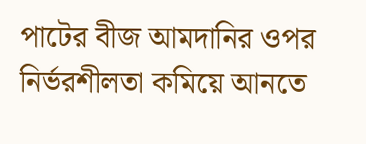পাটের বীজ আমদানির ওপর নির্ভরশীলতা কমিয়ে আনতে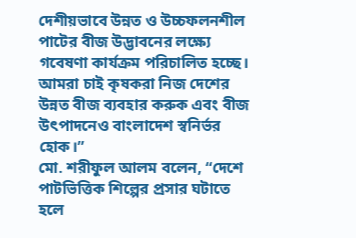দেশীয়ভাবে উন্নত ও উচ্চফলনশীল পাটের বীজ উদ্ভাবনের লক্ষ্যে গবেষণা কার্যক্রম পরিচালিত হচ্ছে। আমরা চাই কৃষকরা নিজ দেশের উন্নত বীজ ব্যবহার করুক এবং বীজ উৎপাদনেও বাংলাদেশ স্বনির্ভর হোক।”
মো. শরীফুল আলম বলেন, “দেশে পাটভিত্তিক শিল্পের প্রসার ঘটাতে হলে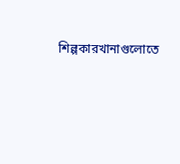শিল্পকারখানাগুলোতে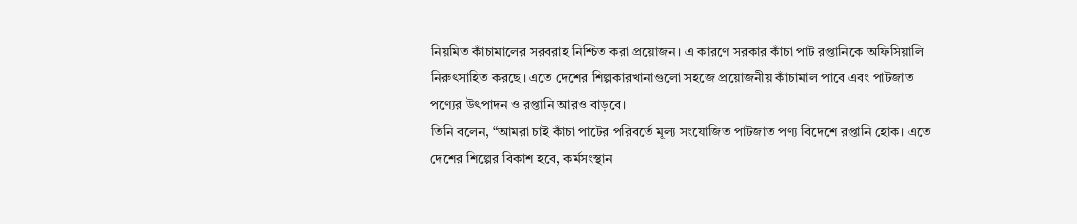নিয়মিত কাঁচামালের সরবরাহ নিশ্চিত করা প্রয়োজন। এ কারণে সরকার কাঁচা পাট রপ্তানিকে অফিসিয়ালি নিরুৎসাহিত করছে। এতে দেশের শিল্পকারখানাগুলো সহজে প্রয়োজনীয় কাঁচামাল পাবে এবং পাটজাত পণ্যের উৎপাদন ও রপ্তানি আরও বাড়বে।
তিনি বলেন, “আমরা চাই কাঁচা পাটের পরিবর্তে মূল্য সংযোজিত পাটজাত পণ্য বিদেশে রপ্তানি হোক। এতে দেশের শিল্পের বিকাশ হবে, কর্মসংস্থান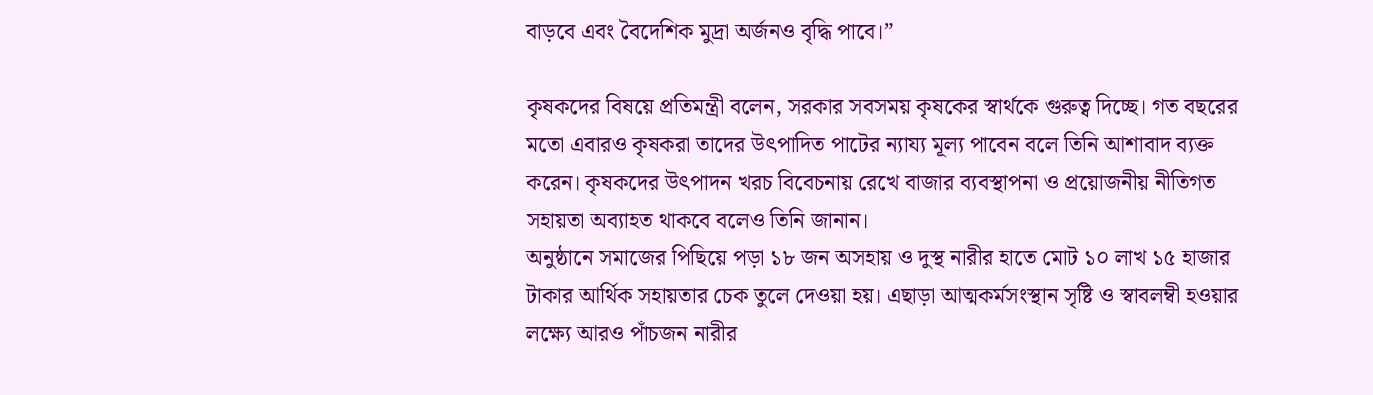বাড়বে এবং বৈদেশিক মুদ্রা অর্জনও বৃদ্ধি পাবে।”

কৃষকদের বিষয়ে প্রতিমন্ত্রী বলেন, সরকার সবসময় কৃষকের স্বার্থকে গুরুত্ব দিচ্ছে। গত বছরের মতো এবারও কৃষকরা তাদের উৎপাদিত পাটের ন্যায্য মূল্য পাবেন বলে তিনি আশাবাদ ব্যক্ত করেন। কৃষকদের উৎপাদন খরচ বিবেচনায় রেখে বাজার ব্যবস্থাপনা ও প্রয়োজনীয় নীতিগত সহায়তা অব্যাহত থাকবে বলেও তিনি জানান।
অনুষ্ঠানে সমাজের পিছিয়ে পড়া ১৮ জন অসহায় ও দুস্থ নারীর হাতে মোট ১০ লাখ ১৫ হাজার টাকার আর্থিক সহায়তার চেক তুলে দেওয়া হয়। এছাড়া আত্মকর্মসংস্থান সৃষ্টি ও স্বাবলম্বী হওয়ার লক্ষ্যে আরও পাঁচজন নারীর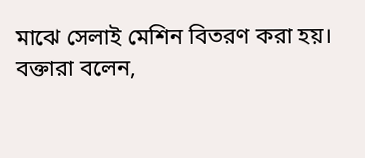মাঝে সেলাই মেশিন বিতরণ করা হয়।
বক্তারা বলেন,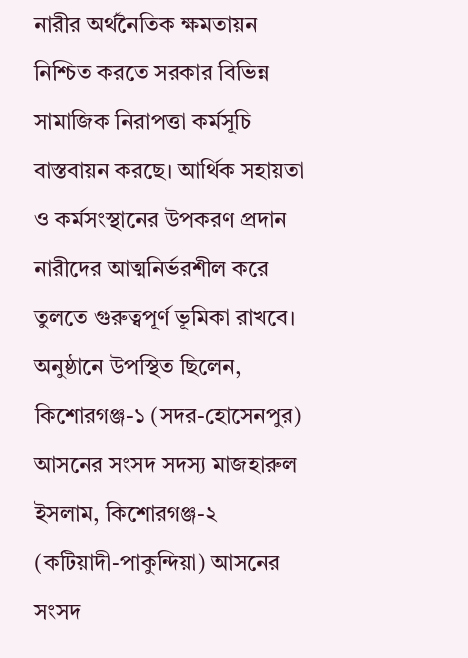নারীর অর্থনৈতিক ক্ষমতায়ন নিশ্চিত করতে সরকার বিভিন্ন সামাজিক নিরাপত্তা কর্মসূচি বাস্তবায়ন করছে। আর্থিক সহায়তা ও কর্মসংস্থানের উপকরণ প্রদান নারীদের আত্মনির্ভরশীল করে তুলতে গুরুত্বপূর্ণ ভূমিকা রাখবে।
অনুষ্ঠানে উপস্থিত ছিলেন, কিশোরগঞ্জ-১ (সদর-হোসেনপুর) আসনের সংসদ সদস্য মাজহারুল ইসলাম, কিশোরগঞ্জ-২ (কটিয়াদী-পাকুন্দিয়া) আসনের সংসদ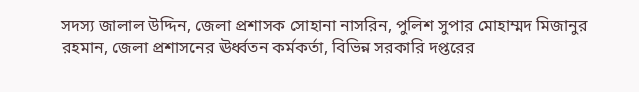সদস্য জালাল উদ্দিন, জেলা প্রশাসক সোহানা নাসরিন, পুলিশ সুপার মোহাম্মদ মিজানুর রহমান, জেলা প্রশাসনের ঊর্ধ্বতন কর্মকর্তা, বিভিন্ন সরকারি দপ্তরের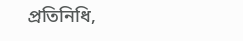প্রতিনিধি,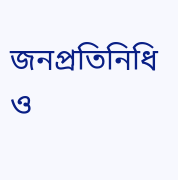জনপ্রতিনিধি ও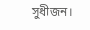সুধীজন।